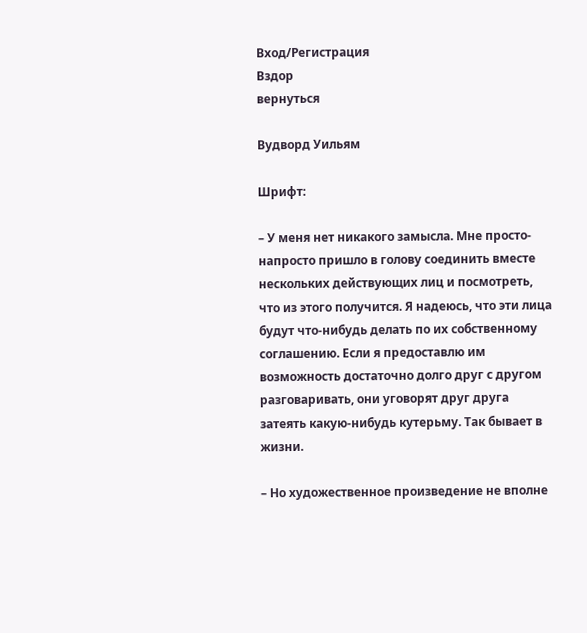Вход/Регистрация
Вздор
вернуться

Вудворд Уильям

Шрифт:

– У меня нет никакого замысла. Мне просто-напросто пришло в голову соединить вместе нескольких действующих лиц и посмотреть, что из этого получится. Я надеюсь, что эти лица будут что-нибудь делать по их собственному соглашению. Если я предоставлю им возможность достаточно долго друг с другом разговаривать, они уговорят друг друга затеять какую-нибудь кутерьму. Так бывает в жизни.

– Но художественное произведение не вполне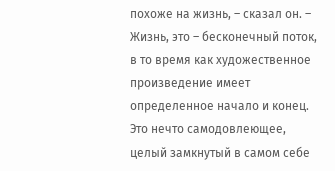похоже на жизнь, – сказал он. – Жизнь, это – бесконечный поток, в то время как художественное произведение имеет определенное начало и конец. Это нечто самодовлеющее, целый замкнутый в самом себе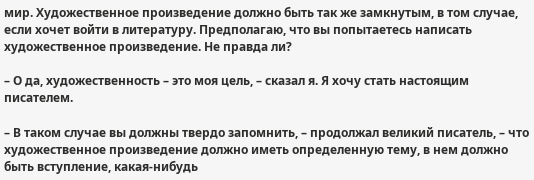мир. Художественное произведение должно быть так же замкнутым, в том случае, если хочет войти в литературу. Предполагаю, что вы попытаетесь написать художественное произведение. Не правда ли?

– О да, художественность – это моя цель, – сказал я. Я хочу стать настоящим писателем.

– В таком случае вы должны твердо запомнить, – продолжал великий писатель, – что художественное произведение должно иметь определенную тему, в нем должно быть вступление, какая-нибудь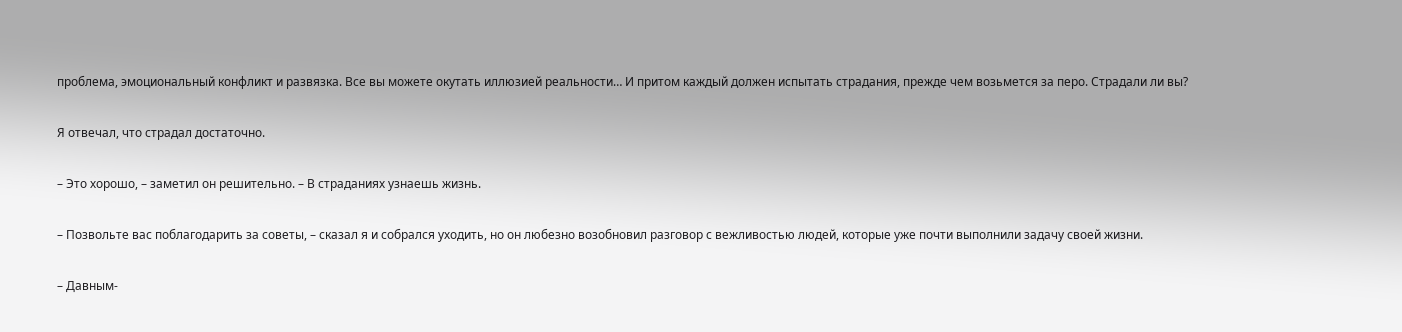проблема, эмоциональный конфликт и развязка. Все вы можете окутать иллюзией реальности… И притом каждый должен испытать страдания, прежде чем возьмется за перо. Страдали ли вы?

Я отвечал, что страдал достаточно.

– Это хорошо, – заметил он решительно. – В страданиях узнаешь жизнь.

– Позвольте вас поблагодарить за советы, – сказал я и собрался уходить, но он любезно возобновил разговор с вежливостью людей, которые уже почти выполнили задачу своей жизни.

– Давным-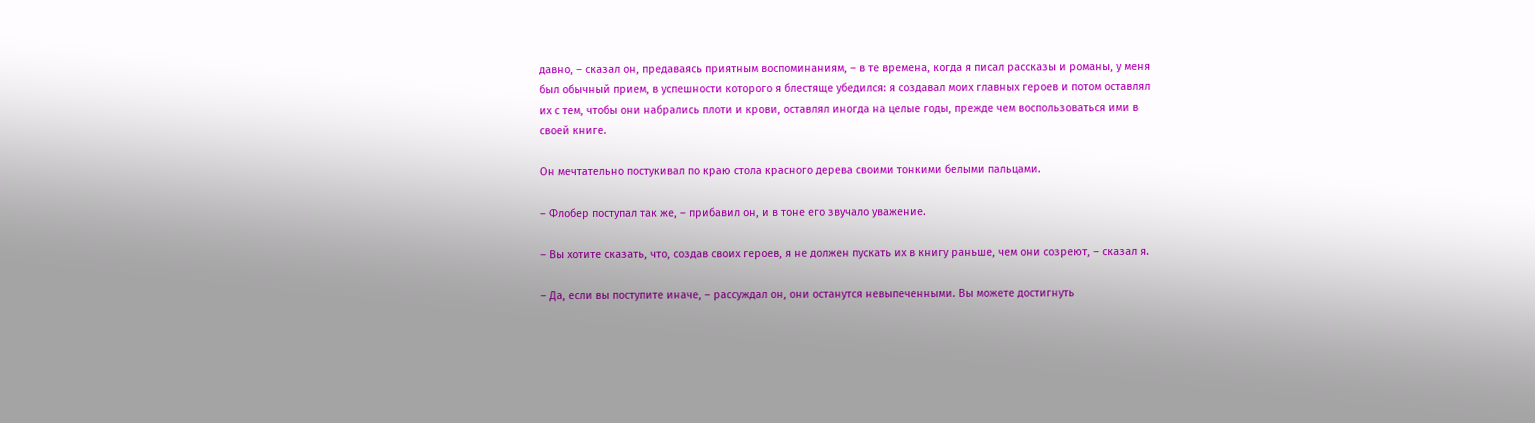давно, – сказал он, предаваясь приятным воспоминаниям, – в те времена, когда я писал рассказы и романы, у меня был обычный прием, в успешности которого я блестяще убедился: я создавал моих главных героев и потом оставлял их с тем, чтобы они набрались плоти и крови, оставлял иногда на целые годы, прежде чем воспользоваться ими в своей книге.

Он мечтательно постукивал по краю стола красного дерева своими тонкими белыми пальцами.

– Флобер поступал так же, – прибавил он, и в тоне его звучало уважение.

– Вы хотите сказать, что, создав своих героев, я не должен пускать их в книгу раньше, чем они созреют, – сказал я.

– Да, если вы поступите иначе, – рассуждал он, они останутся невыпеченными. Вы можете достигнуть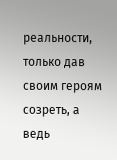реальности, только дав своим героям созреть, а ведь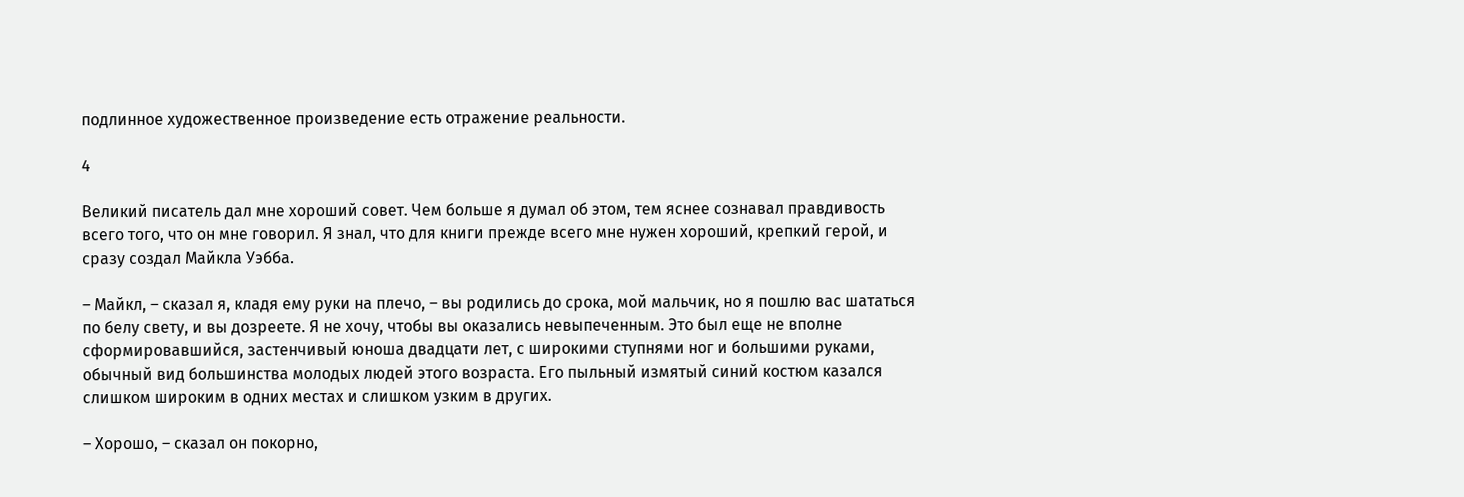подлинное художественное произведение есть отражение реальности.

4

Великий писатель дал мне хороший совет. Чем больше я думал об этом, тем яснее сознавал правдивость всего того, что он мне говорил. Я знал, что для книги прежде всего мне нужен хороший, крепкий герой, и сразу создал Майкла Уэбба.

– Майкл, – сказал я, кладя ему руки на плечо, – вы родились до срока, мой мальчик, но я пошлю вас шататься по белу свету, и вы дозреете. Я не хочу, чтобы вы оказались невыпеченным. Это был еще не вполне сформировавшийся, застенчивый юноша двадцати лет, с широкими ступнями ног и большими руками, обычный вид большинства молодых людей этого возраста. Его пыльный измятый синий костюм казался слишком широким в одних местах и слишком узким в других.

– Хорошо, – сказал он покорно,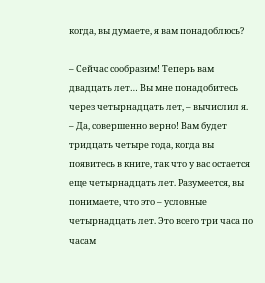когда, вы думаете, я вам понадоблюсь?

– Сейчас сообразим! Теперь вам двадцать лет… Вы мне понадобитесь через четырнадцать лет, – вычислил я. – Да, совершенно верно! Вам будет тридцать четыре года, когда вы появитесь в книге, так что у вас остается еще четырнадцать лет. Разумеется, вы понимаете, что это – условные четырнадцать лет. Это всего три часа по часам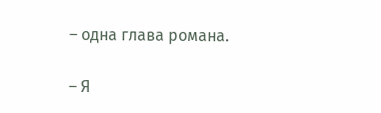– одна глава романа.

– Я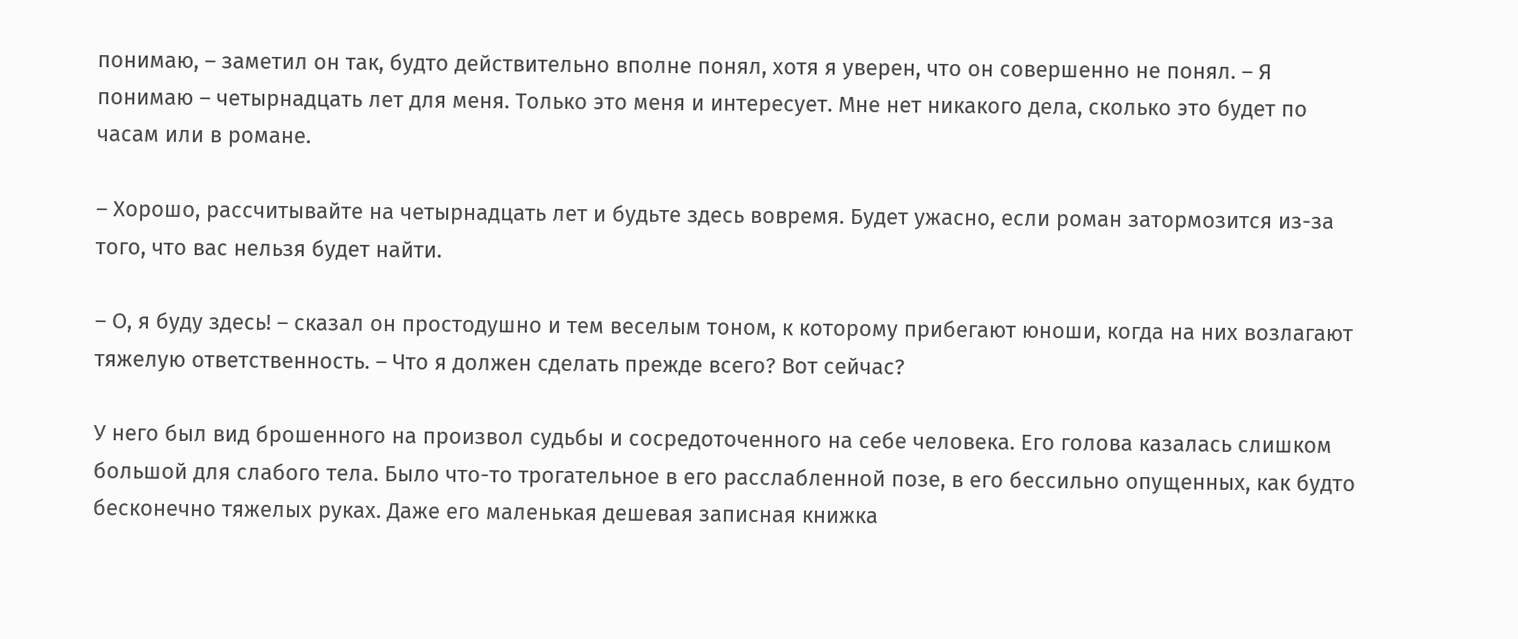понимаю, – заметил он так, будто действительно вполне понял, хотя я уверен, что он совершенно не понял. – Я понимаю – четырнадцать лет для меня. Только это меня и интересует. Мне нет никакого дела, сколько это будет по часам или в романе.

– Хорошо, рассчитывайте на четырнадцать лет и будьте здесь вовремя. Будет ужасно, если роман затормозится из-за того, что вас нельзя будет найти.

– О, я буду здесь! – сказал он простодушно и тем веселым тоном, к которому прибегают юноши, когда на них возлагают тяжелую ответственность. – Что я должен сделать прежде всего? Вот сейчас?

У него был вид брошенного на произвол судьбы и сосредоточенного на себе человека. Его голова казалась слишком большой для слабого тела. Было что-то трогательное в его расслабленной позе, в его бессильно опущенных, как будто бесконечно тяжелых руках. Даже его маленькая дешевая записная книжка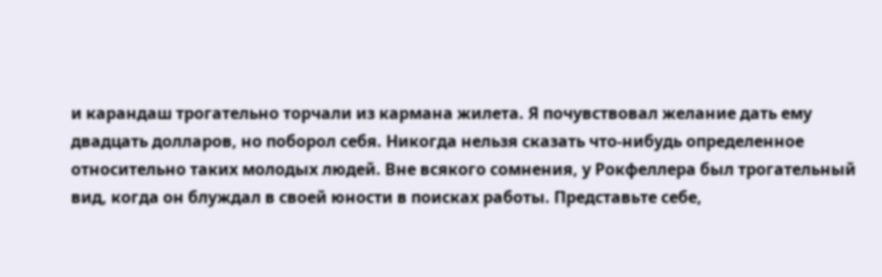и карандаш трогательно торчали из кармана жилета. Я почувствовал желание дать ему двадцать долларов, но поборол себя. Никогда нельзя сказать что-нибудь определенное относительно таких молодых людей. Вне всякого сомнения, у Рокфеллера был трогательный вид, когда он блуждал в своей юности в поисках работы. Представьте себе,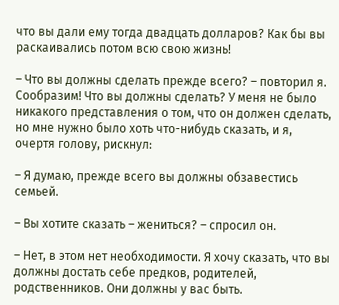что вы дали ему тогда двадцать долларов? Как бы вы раскаивались потом всю свою жизнь!

– Что вы должны сделать прежде всего? – повторил я. Сообразим! Что вы должны сделать? У меня не было никакого представления о том, что он должен сделать, но мне нужно было хоть что-нибудь сказать, и я, очертя голову, рискнул:

– Я думаю, прежде всего вы должны обзавестись семьей.

– Вы хотите сказать – жениться? – спросил он.

– Нет, в этом нет необходимости. Я хочу сказать, что вы должны достать себе предков, родителей, родственников. Они должны у вас быть.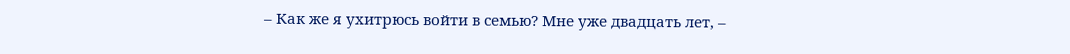– Как же я ухитрюсь войти в семью? Мне уже двадцать лет, –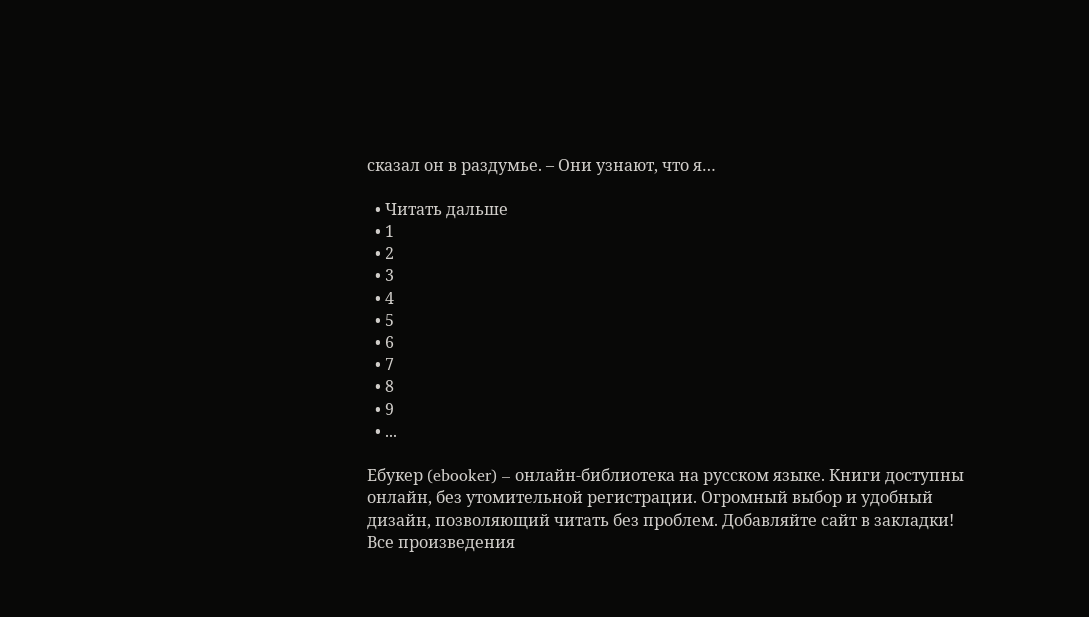сказал он в раздумье. – Они узнают, что я…

  • Читать дальше
  • 1
  • 2
  • 3
  • 4
  • 5
  • 6
  • 7
  • 8
  • 9
  • ...

Ебукер (ebooker) – онлайн-библиотека на русском языке. Книги доступны онлайн, без утомительной регистрации. Огромный выбор и удобный дизайн, позволяющий читать без проблем. Добавляйте сайт в закладки! Все произведения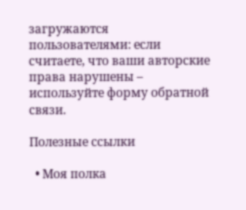загружаются пользователями: если считаете, что ваши авторские права нарушены – используйте форму обратной связи.

Полезные ссылки

  • Моя полка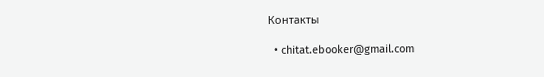Контакты

  • chitat.ebooker@gmail.com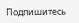Подпишитесь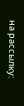на рассылку: